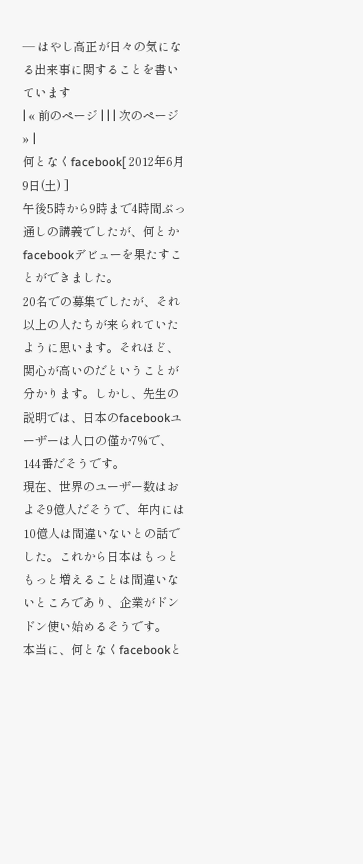― はやし高正が日々の気になる出来事に関することを書いています
| « 前のページ | | | 次のページ » |
何となくfacebook[ 2012年6月9日(土) ]
午後5時から9時まで4時間ぶっ通しの講義でしたが、何とかfacebookデビューを果たすことができました。
20名での募集でしたが、それ以上の人たちが来られていたように思います。それほど、関心が高いのだということが分かります。しかし、先生の説明では、日本のfacebookユーザーは人口の僅か7%で、144番だそうです。
現在、世界のユーザー数はおよそ9億人だそうで、年内には10億人は間違いないとの話でした。これから日本はもっともっと増えることは間違いないところであり、企業がドンドン使い始めるそうです。
本当に、何となくfacebookと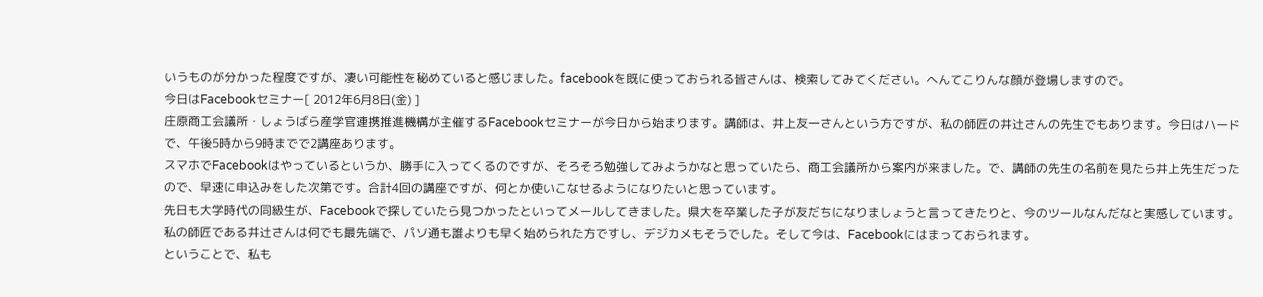いうものが分かった程度ですが、凄い可能性を秘めていると感じました。facebookを既に使っておられる皆さんは、検索してみてください。へんてこりんな顔が登場しますので。
今日はFacebookセミナー[ 2012年6月8日(金) ]
庄原商工会議所・しょうばら産学官連携推進機構が主催するFacebookセミナーが今日から始まります。講師は、井上友一さんという方ですが、私の師匠の井辻さんの先生でもあります。今日はハードで、午後5時から9時までで2講座あります。
スマホでFacebookはやっているというか、勝手に入ってくるのですが、そろそろ勉強してみようかなと思っていたら、商工会議所から案内が来ました。で、講師の先生の名前を見たら井上先生だったので、早速に申込みをした次第です。合計4回の講座ですが、何とか使いこなせるようになりたいと思っています。
先日も大学時代の同級生が、Facebookで探していたら見つかったといってメールしてきました。県大を卒業した子が友だちになりましょうと言ってきたりと、今のツールなんだなと実感しています。私の師匠である井辻さんは何でも最先端で、パソ通も誰よりも早く始められた方ですし、デジカメもそうでした。そして今は、Facebookにはまっておられます。
ということで、私も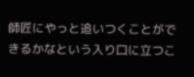師匠にやっと追いつくことができるかなという入り口に立つこ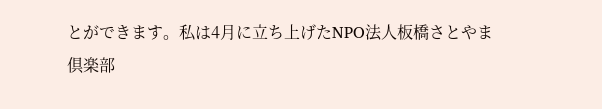とができます。私は4月に立ち上げたNPO法人板橋さとやま倶楽部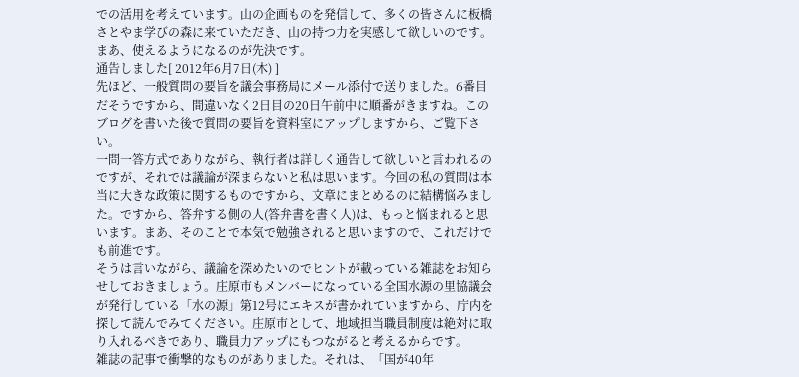での活用を考えています。山の企画ものを発信して、多くの皆さんに板橋さとやま学びの森に来ていただき、山の持つ力を実感して欲しいのです。まあ、使えるようになるのが先決です。
通告しました[ 2012年6月7日(木) ]
先ほど、一般質問の要旨を議会事務局にメール添付で送りました。6番目だそうですから、間違いなく2日目の20日午前中に順番がきますね。このブログを書いた後で質問の要旨を資料室にアップしますから、ご覧下さい。
一問一答方式でありながら、執行者は詳しく通告して欲しいと言われるのですが、それでは議論が深まらないと私は思います。今回の私の質問は本当に大きな政策に関するものですから、文章にまとめるのに結構悩みました。ですから、答弁する側の人(答弁書を書く人)は、もっと悩まれると思います。まあ、そのことで本気で勉強されると思いますので、これだけでも前進です。
そうは言いながら、議論を深めたいのでヒントが載っている雑誌をお知らせしておきましょう。庄原市もメンバーになっている全国水源の里協議会が発行している「水の源」第12号にエキスが書かれていますから、庁内を探して読んでみてください。庄原市として、地域担当職員制度は絶対に取り入れるべきであり、職員力アップにもつながると考えるからです。
雑誌の記事で衝撃的なものがありました。それは、「国が40年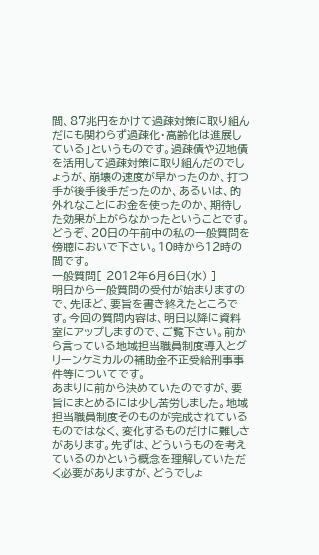間、87兆円をかけて過疎対策に取り組んだにも関わらず過疎化・高齢化は進展している」というものです。過疎債や辺地債を活用して過疎対策に取り組んだのでしょうが、崩壊の速度が早かったのか、打つ手が後手後手だったのか、あるいは、的外れなことにお金を使ったのか、期待した効果が上がらなかったということです。
どうぞ、20日の午前中の私の一般質問を傍聴においで下さい。10時から12時の間です。
一般質問[ 2012年6月6日(水) ]
明日から一般質問の受付が始まりますので、先ほど、要旨を書き終えたところです。今回の質問内容は、明日以降に資料室にアップしますので、ご覧下さい。前から言っている地域担当職員制度導入とグリーンケミカルの補助金不正受給刑事事件等についてです。
あまりに前から決めていたのですが、要旨にまとめるには少し苦労しました。地域担当職員制度そのものが完成されているものではなく、変化するものだけに難しさがあります。先ずは、どういうものを考えているのかという概念を理解していただく必要がありますが、どうでしょ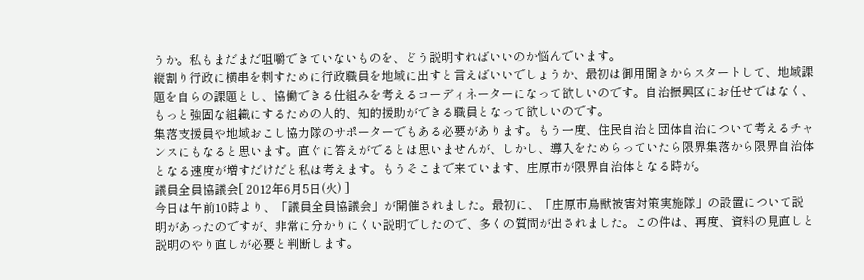うか。私もまだまだ咀嚼できていないものを、どう説明すればいいのか悩んでいます。
縦割り行政に横串を刺すために行政職員を地域に出すと言えばいいでしょうか、最初は御用聞きからスタートして、地域課題を自らの課題とし、協働できる仕組みを考えるコーディネーターになって欲しいのです。自治振興区にお任せではなく、もっと強固な組織にするための人的、知的援助ができる職員となって欲しいのです。
集落支援員や地域おこし協力隊のサポーターでもある必要があります。もう一度、住民自治と団体自治について考えるチャンスにもなると思います。直ぐに答えがでるとは思いませんが、しかし、導入をためらっていたら限界集落から限界自治体となる速度が増すだけだと私は考えます。もうそこまで来ています、庄原市が限界自治体となる時が。
議員全員協議会[ 2012年6月5日(火) ]
今日は午前10時より、「議員全員協議会」が開催されました。最初に、「庄原市鳥獣被害対策実施隊」の設置について説明があったのですが、非常に分かりにくい説明でしたので、多くの質問が出されました。この件は、再度、資料の見直しと説明のやり直しが必要と判断します。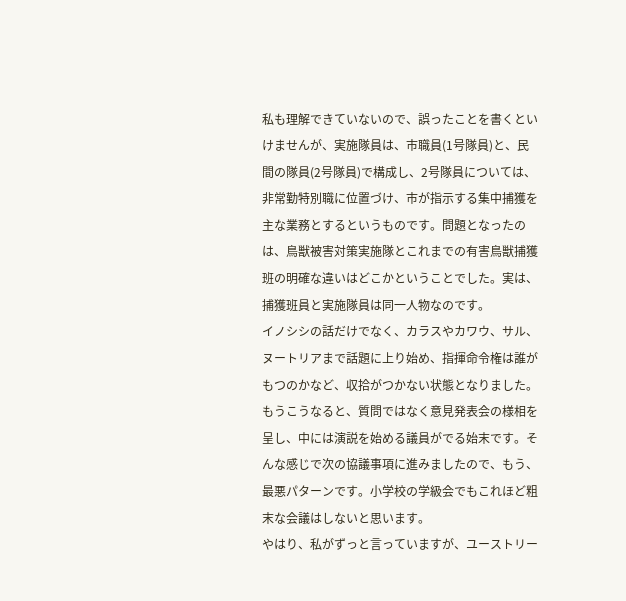私も理解できていないので、誤ったことを書くといけませんが、実施隊員は、市職員(1号隊員)と、民間の隊員(2号隊員)で構成し、2号隊員については、非常勤特別職に位置づけ、市が指示する集中捕獲を主な業務とするというものです。問題となったのは、鳥獣被害対策実施隊とこれまでの有害鳥獣捕獲班の明確な違いはどこかということでした。実は、捕獲班員と実施隊員は同一人物なのです。
イノシシの話だけでなく、カラスやカワウ、サル、ヌートリアまで話題に上り始め、指揮命令権は誰がもつのかなど、収拾がつかない状態となりました。もうこうなると、質問ではなく意見発表会の様相を呈し、中には演説を始める議員がでる始末です。そんな感じで次の協議事項に進みましたので、もう、最悪パターンです。小学校の学級会でもこれほど粗末な会議はしないと思います。
やはり、私がずっと言っていますが、ユーストリー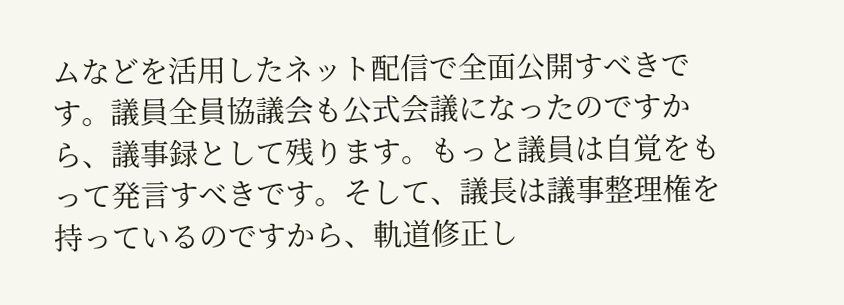ムなどを活用したネット配信で全面公開すべきです。議員全員協議会も公式会議になったのですから、議事録として残ります。もっと議員は自覚をもって発言すべきです。そして、議長は議事整理権を持っているのですから、軌道修正し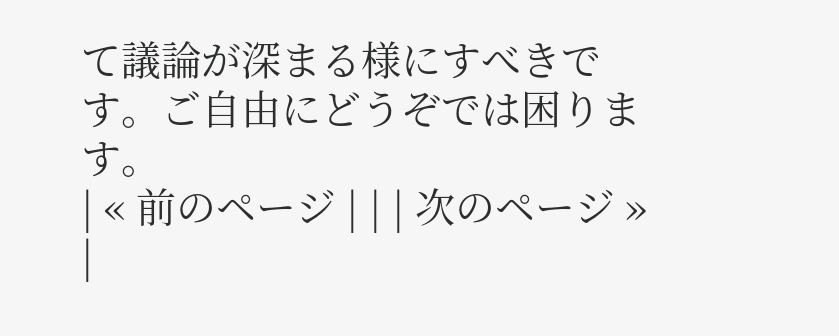て議論が深まる様にすべきです。ご自由にどうぞでは困ります。
| « 前のページ | | | 次のページ » |